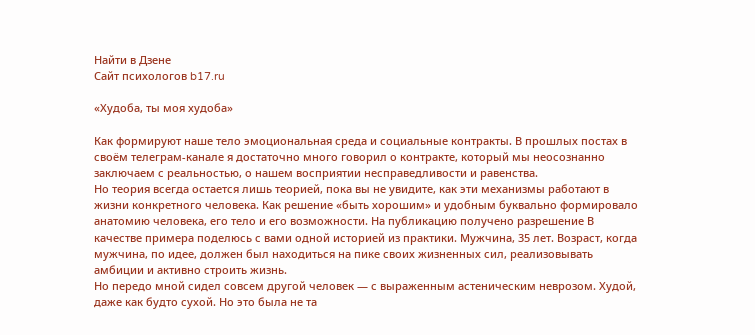Найти в Дзене
Сайт психологов b17.ru

«Худоба, ты моя худоба»

Как формируют наше тело эмоциональная среда и социальные контракты. В прошлых постах в своём телеграм-канале я достаточно много говорил о контракте, который мы неосознанно заключаем с реальностью, о нашем восприятии несправедливости и равенства.
Но теория всегда остается лишь теорией, пока вы не увидите, как эти механизмы работают в жизни конкретного человека. Как решение «быть хорошим» и удобным буквально формировало анатомию человека, его тело и его возможности. На публикацию получено разрешение В качестве примера поделюсь с вами одной историей из практики. Мужчина, 35 лет. Возраст, когда мужчина, по идее, должен был находиться на пике своих жизненных сил, реализовывать амбиции и активно строить жизнь.
Но передо мной сидел совсем другой человек — с выраженным астеническим неврозом. Худой, даже как будто сухой. Но это была не та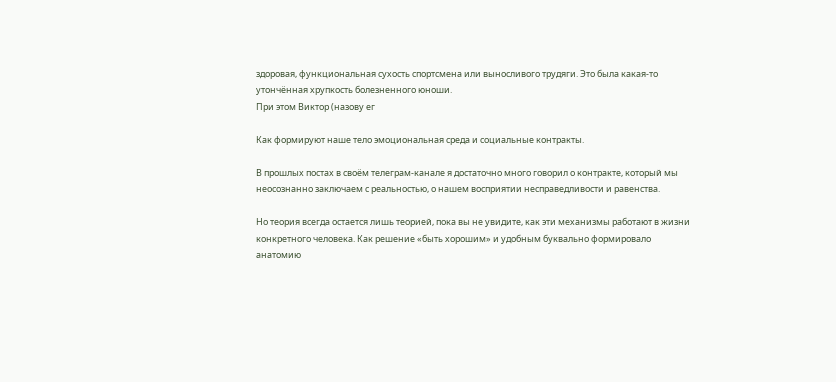здоровая, функциональная сухость спортсмена или выносливого трудяги. Это была какая-то утончённая хрупкость болезненного юноши.
При этом Виктор (назову ег

Как формируют наше тело эмоциональная среда и социальные контракты.

В прошлых постах в своём телеграм-канале я достаточно много говорил о контракте, который мы неосознанно заключаем с реальностью, о нашем восприятии несправедливости и равенства.

Но теория всегда остается лишь теорией, пока вы не увидите, как эти механизмы работают в жизни конкретного человека. Как решение «быть хорошим» и удобным буквально формировало анатомию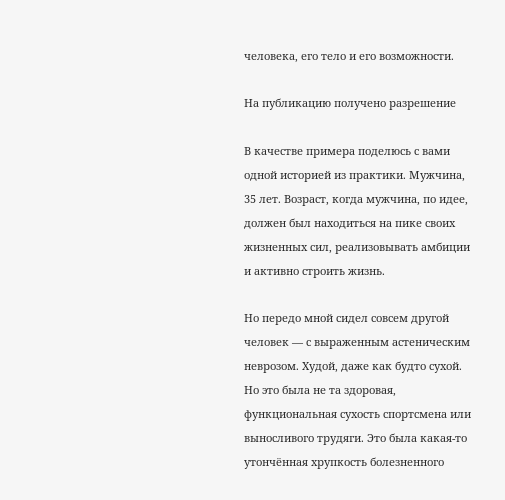человека, его тело и его возможности.

На публикацию получено разрешение

В качестве примера поделюсь с вами одной историей из практики. Мужчина, 35 лет. Возраст, когда мужчина, по идее, должен был находиться на пике своих жизненных сил, реализовывать амбиции и активно строить жизнь.

Но передо мной сидел совсем другой человек — с выраженным астеническим неврозом. Худой, даже как будто сухой. Но это была не та здоровая, функциональная сухость спортсмена или выносливого трудяги. Это была какая-то утончённая хрупкость болезненного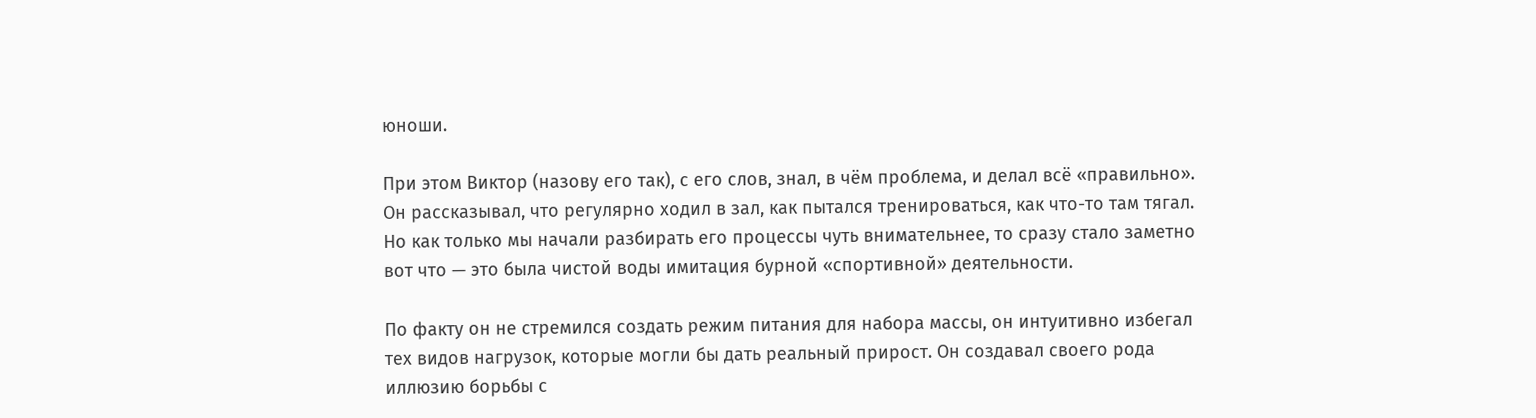юноши.

При этом Виктор (назову его так), с его слов, знал, в чём проблема, и делал всё «правильно». Он рассказывал, что регулярно ходил в зал, как пытался тренироваться, как что-то там тягал. Но как только мы начали разбирать его процессы чуть внимательнее, то сразу стало заметно вот что — это была чистой воды имитация бурной «спортивной» деятельности.

По факту он не стремился создать режим питания для набора массы, он интуитивно избегал тех видов нагрузок, которые могли бы дать реальный прирост. Он создавал своего рода иллюзию борьбы с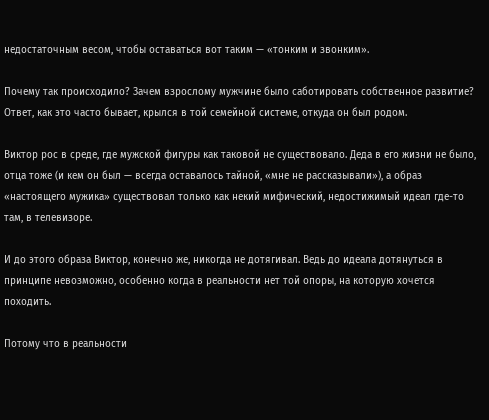недостаточным весом, чтобы оставаться вот таким — «тонким и звонким».

Почему так происходило? Зачем взрослому мужчине было саботировать собственное развитие? Ответ, как это часто бывает, крылся в той семейной системе, откуда он был родом.

Виктор рос в среде, где мужской фигуры как таковой не существовало. Деда в его жизни не было, отца тоже (и кем он был — всегда оставалось тайной, «мне не рассказывали»), а образ «настоящего мужика» существовал только как некий мифический, недостижимый идеал где-то там, в телевизоре.

И до этого образа Виктор, конечно же, никогда не дотягивал. Ведь до идеала дотянуться в принципе невозможно, особенно когда в реальности нет той опоры, на которую хочется походить.

Потому что в реальности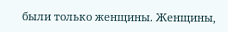были только женщины. Женщины,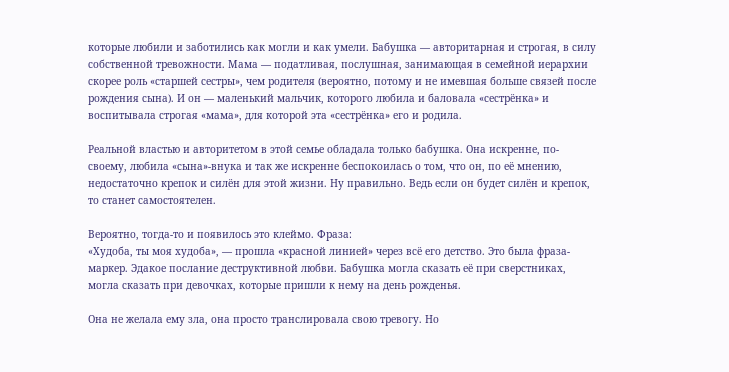которые любили и заботились как могли и как умели. Бабушка — авторитарная и строгая, в силу собственной тревожности. Мама — податливая, послушная, занимающая в семейной иерархии скорее роль «старшей сестры», чем родителя (вероятно, потому и не имевшая больше связей после рождения сына). И он — маленький мальчик, которого любила и баловала «сестрёнка» и воспитывала строгая «мама», для которой эта «сестрёнка» его и родила.

Реальной властью и авторитетом в этой семье обладала только бабушка. Она искренне, по-своему, любила «сына»-внука и так же искренне беспокоилась о том, что он, по её мнению, недостаточно крепок и силён для этой жизни. Ну правильно. Ведь если он будет силён и крепок, то станет самостоятелен.

Вероятно, тогда-то и появилось это клеймо. Фраза:
«Худоба, ты моя худоба», — прошла «красной линией» через всё его детство. Это была фраза-маркер. Эдакое послание деструктивной любви. Бабушка могла сказать её при сверстниках, могла сказать при девочках, которые пришли к нему на день рожденья.

Она не желала ему зла, она просто транслировала свою тревогу. Но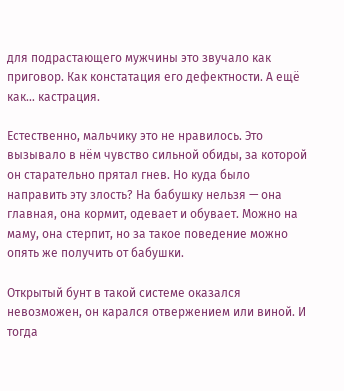для подрастающего мужчины это звучало как приговор. Как констатация его дефектности. А ещё как… кастрация.

Естественно, мальчику это не нравилось. Это вызывало в нём чувство сильной обиды, за которой он старательно прятал гнев. Но куда было направить эту злость? На бабушку нельзя — она главная, она кормит, одевает и обувает. Можно на маму, она стерпит, но за такое поведение можно опять же получить от бабушки.

Открытый бунт в такой системе оказался невозможен, он карался отвержением или виной. И тогда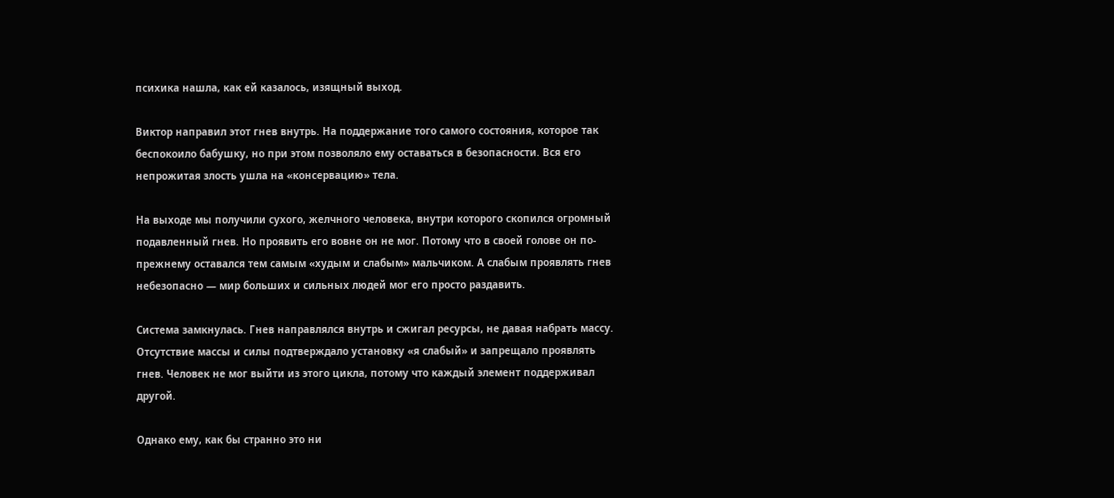психика нашла, как ей казалось, изящный выход.

Виктор направил этот гнев внутрь. На поддержание того самого состояния, которое так беспокоило бабушку, но при этом позволяло ему оставаться в безопасности. Вся его непрожитая злость ушла на «консервацию» тела.

На выходе мы получили сухого, желчного человека, внутри которого скопился огромный подавленный гнев. Но проявить его вовне он не мог. Потому что в своей голове он по-прежнему оставался тем самым «худым и слабым» мальчиком. А слабым проявлять гнев небезопасно — мир больших и сильных людей мог его просто раздавить.

Система замкнулась. Гнев направлялся внутрь и сжигал ресурсы, не давая набрать массу. Отсутствие массы и силы подтверждало установку «я слабый» и запрещало проявлять гнев. Человек не мог выйти из этого цикла, потому что каждый элемент поддерживал другой.

Однако ему, как бы странно это ни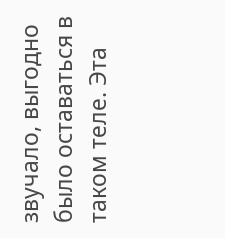звучало, выгодно было оставаться в таком теле. Эта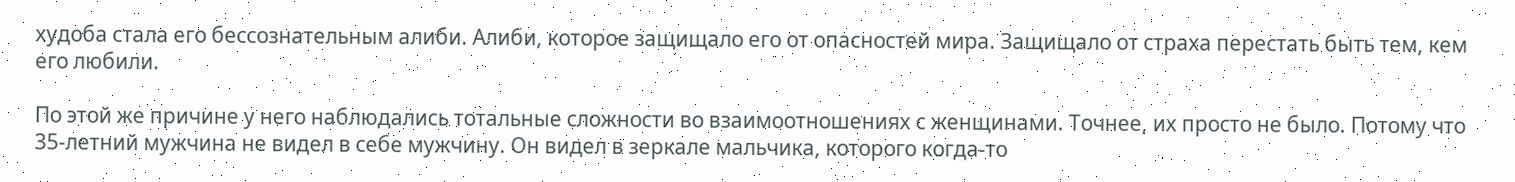худоба стала его бессознательным алиби. Алиби, которое защищало его от опасностей мира. Защищало от страха перестать быть тем, кем его любили.

По этой же причине у него наблюдались тотальные сложности во взаимоотношениях с женщинами. Точнее, их просто не было. Потому что 35-летний мужчина не видел в себе мужчину. Он видел в зеркале мальчика, которого когда-то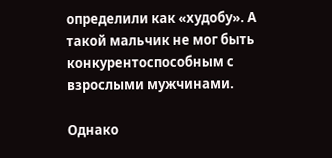определили как «худобу». А такой мальчик не мог быть конкурентоспособным с взрослыми мужчинами.

Однако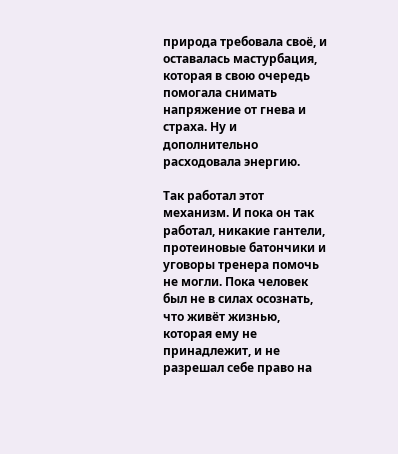природа требовала своё, и оставалась мастурбация, которая в свою очередь помогала снимать напряжение от гнева и страха. Ну и дополнительно расходовала энергию.

Так работал этот механизм. И пока он так работал, никакие гантели, протеиновые батончики и уговоры тренера помочь не могли. Пока человек был не в силах осознать, что живёт жизнью, которая ему не принадлежит, и не разрешал себе право на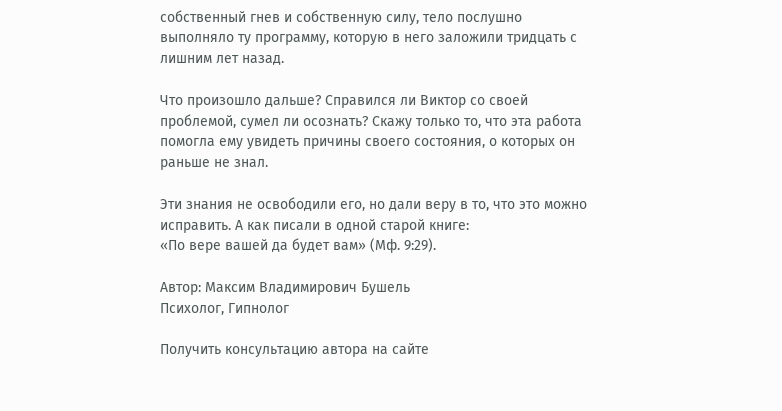собственный гнев и собственную силу, тело послушно выполняло ту программу, которую в него заложили тридцать с лишним лет назад.

Что произошло дальше? Справился ли Виктор со своей проблемой, сумел ли осознать? Скажу только то, что эта работа помогла ему увидеть причины своего состояния, о которых он раньше не знал.

Эти знания не освободили его, но дали веру в то, что это можно исправить. А как писали в одной старой книге:
«По вере вашей да будет вам» (Мф. 9:29).

Автор: Максим Владимирович Бушель
Психолог, Гипнолог

Получить консультацию автора на сайте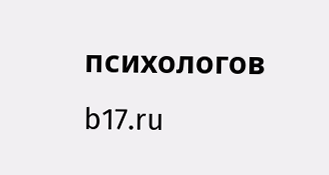психологов b17.ru